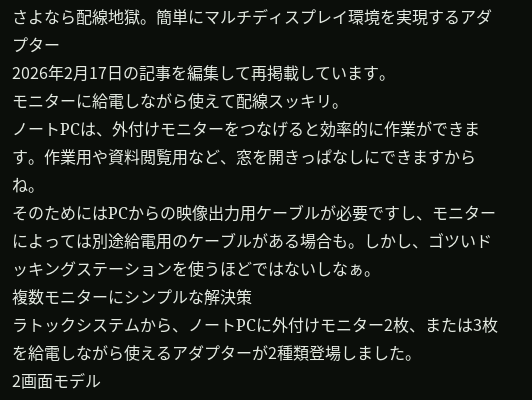さよなら配線地獄。簡単にマルチディスプレイ環境を実現するアダプター
2026年2月17日の記事を編集して再掲載しています。
モニターに給電しながら使えて配線スッキリ。
ノートPCは、外付けモニターをつなげると効率的に作業ができます。作業用や資料閲覧用など、窓を開きっぱなしにできますからね。
そのためにはPCからの映像出力用ケーブルが必要ですし、モニターによっては別途給電用のケーブルがある場合も。しかし、ゴツいドッキングステーションを使うほどではないしなぁ。
複数モニターにシンプルな解決策
ラトックシステムから、ノートPCに外付けモニター2枚、または3枚を給電しながら使えるアダプターが2種類登場しました。
2画面モデル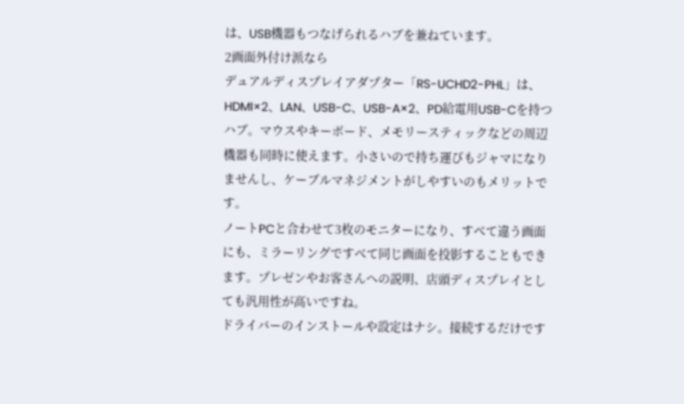は、USB機器もつなげられるハブを兼ねています。
2画面外付け派なら
デュアルディスプレイアダプター「RS-UCHD2-PHL」は、HDMI×2、LAN、USB-C、USB-A×2、PD給電用USB-Cを持つハブ。マウスやキーボード、メモリースティックなどの周辺機器も同時に使えます。小さいので持ち運びもジャマになりませんし、ケーブルマネジメントがしやすいのもメリットです。
ノートPCと合わせて3枚のモニターになり、すべて違う画面にも、ミラーリングですべて同じ画面を投影することもできます。プレゼンやお客さんへの説明、店頭ディスプレイとしても汎用性が高いですね。
ドライバーのインストールや設定はナシ。接続するだけです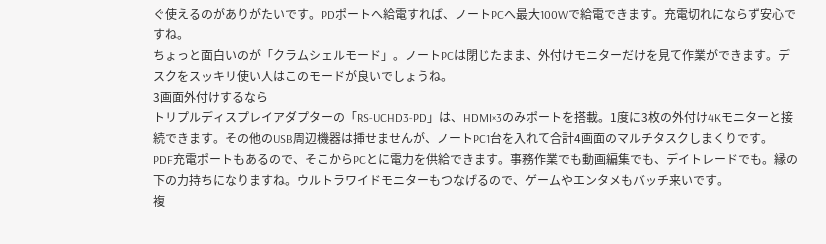ぐ使えるのがありがたいです。PDポートへ給電すれば、ノートPCへ最大100Wで給電できます。充電切れにならず安心ですね。
ちょっと面白いのが「クラムシェルモード」。ノートPCは閉じたまま、外付けモニターだけを見て作業ができます。デスクをスッキリ使い人はこのモードが良いでしょうね。
3画面外付けするなら
トリプルディスプレイアダプターの「RS-UCHD3-PD」は、HDMI×3のみポートを搭載。1度に3枚の外付け4Kモニターと接続できます。その他のUSB周辺機器は挿せませんが、ノートPC1台を入れて合計4画面のマルチタスクしまくりです。
PDF充電ポートもあるので、そこからPCとに電力を供給できます。事務作業でも動画編集でも、デイトレードでも。縁の下の力持ちになりますね。ウルトラワイドモニターもつなげるので、ゲームやエンタメもバッチ来いです。
複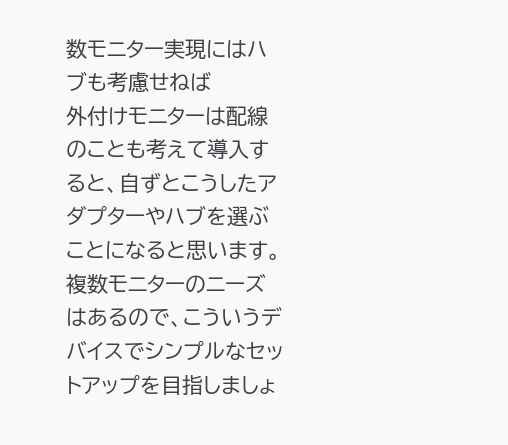数モニター実現にはハブも考慮せねば
外付けモニターは配線のことも考えて導入すると、自ずとこうしたアダプターやハブを選ぶことになると思います。複数モニターのニーズはあるので、こういうデバイスでシンプルなセットアップを目指しましょ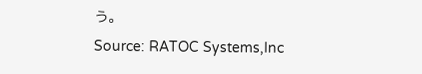う。
Source: RATOC Systems,Inc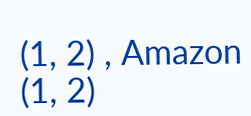(1, 2) , Amazon (1, 2)